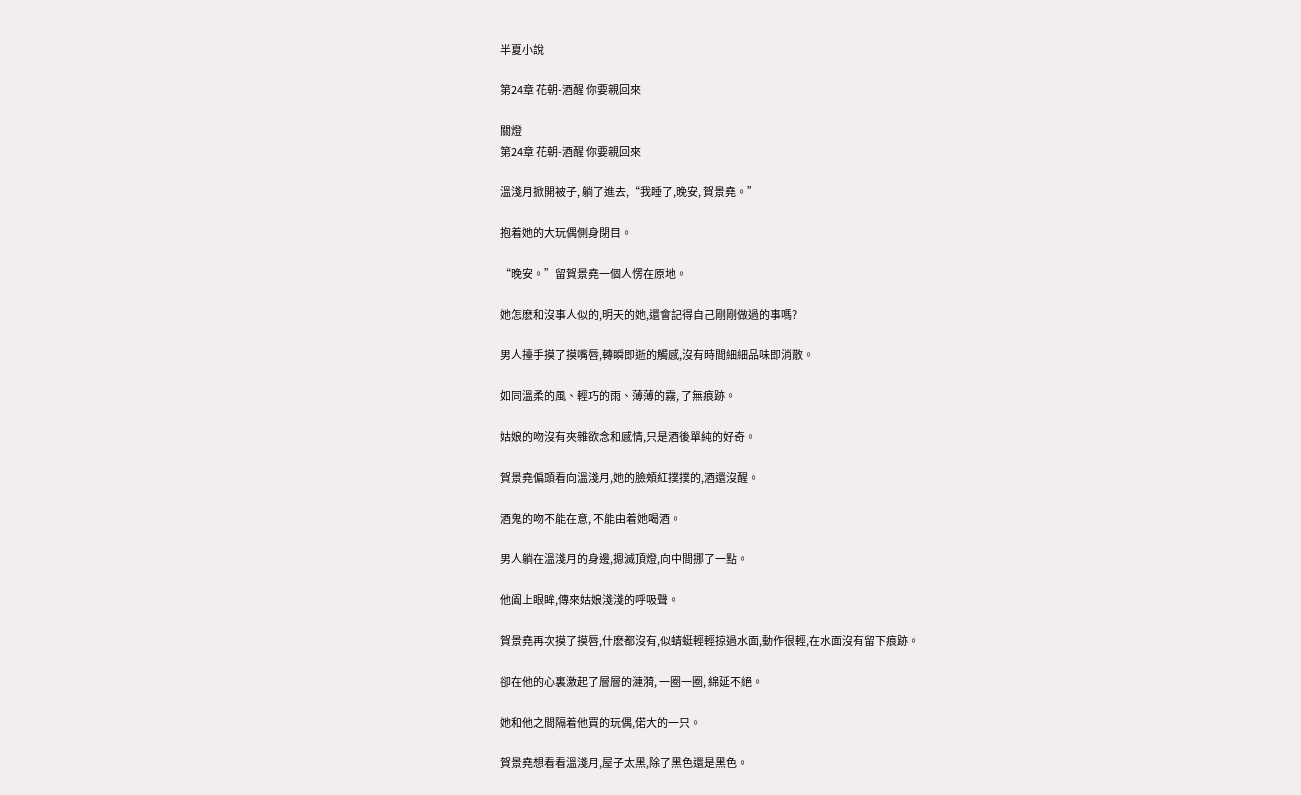半夏小說

第24章 花朝-酒醒 你要親回來

關燈
第24章 花朝-酒醒 你要親回來

溫淺月掀開被子, 躺了進去,“我睡了,晚安, 賀景堯。”

抱着她的大玩偶側身閉目。

“晚安。”留賀景堯一個人愣在原地。

她怎麽和沒事人似的,明天的她,還會記得自己剛剛做過的事嗎?

男人擡手摸了摸嘴唇,轉瞬即逝的觸感,沒有時間細細品味即消散。

如同溫柔的風、輕巧的雨、薄薄的霧, 了無痕跡。

姑娘的吻沒有夾雜欲念和感情,只是酒後單純的好奇。

賀景堯偏頭看向溫淺月,她的臉頰紅撲撲的,酒還沒醒。

酒鬼的吻不能在意, 不能由着她喝酒。

男人躺在溫淺月的身邊,摁滅頂燈,向中間挪了一點。

他阖上眼眸,傳來姑娘淺淺的呼吸聲。

賀景堯再次摸了摸唇,什麽都沒有,似蜻蜓輕輕掠過水面,動作很輕,在水面沒有留下痕跡。

卻在他的心裏激起了層層的漣漪, 一圈一圈, 綿延不絕。

她和他之間隔着他買的玩偶,偌大的一只。

賀景堯想看看溫淺月,屋子太黑,除了黑色還是黑色。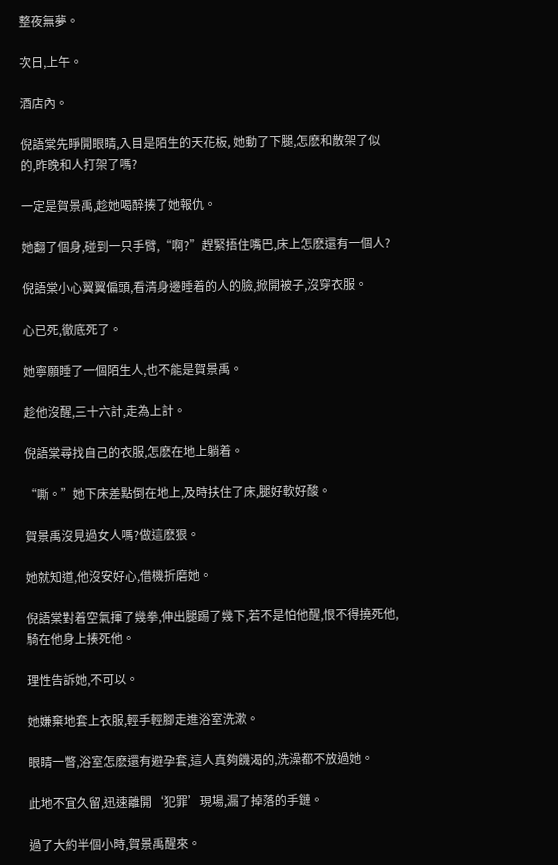整夜無夢。

次日,上午。

酒店內。

倪語棠先睜開眼睛,入目是陌生的天花板, 她動了下腿,怎麽和散架了似的,昨晚和人打架了嗎?

一定是賀景禹,趁她喝醉揍了她報仇。

她翻了個身,碰到一只手臂,“啊?”趕緊捂住嘴巴,床上怎麽還有一個人?

倪語棠小心翼翼偏頭,看清身邊睡着的人的臉,掀開被子,沒穿衣服。

心已死,徹底死了。

她寧願睡了一個陌生人,也不能是賀景禹。

趁他沒醒,三十六計,走為上計。

倪語棠尋找自己的衣服,怎麽在地上躺着。

“嘶。”她下床差點倒在地上,及時扶住了床,腿好軟好酸。

賀景禹沒見過女人嗎?做這麽狠。

她就知道,他沒安好心,借機折磨她。

倪語棠對着空氣揮了幾拳,伸出腿踢了幾下,若不是怕他醒,恨不得撓死他,騎在他身上揍死他。

理性告訴她,不可以。

她嫌棄地套上衣服,輕手輕腳走進浴室洗漱。

眼睛一瞥,浴室怎麽還有避孕套,這人真夠饑渴的,洗澡都不放過她。

此地不宜久留,迅速離開‘犯罪’現場,漏了掉落的手鏈。

過了大約半個小時,賀景禹醒來。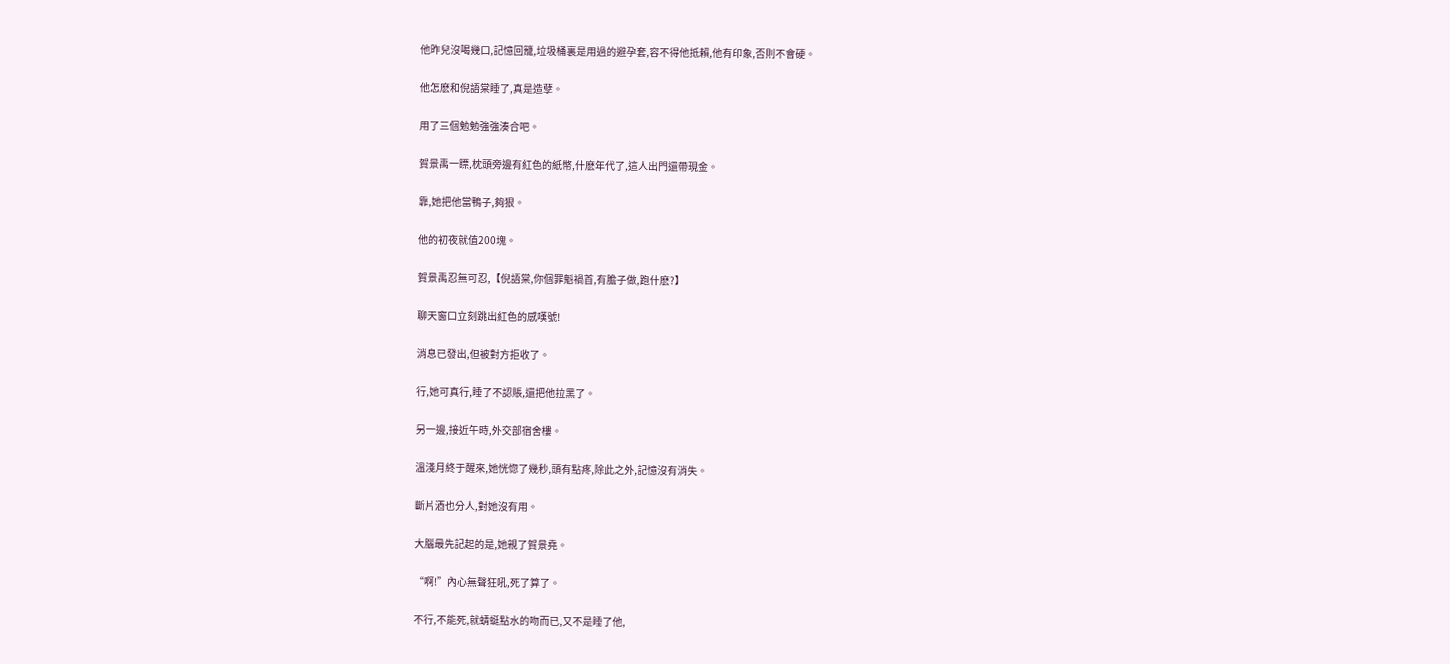他昨兒沒喝幾口,記憶回籠,垃圾桶裏是用過的避孕套,容不得他抵賴,他有印象,否則不會硬。

他怎麽和倪語棠睡了,真是造孽。

用了三個勉勉強強湊合吧。

賀景禹一瞟,枕頭旁邊有紅色的紙幣,什麽年代了,這人出門還帶現金。

靠,她把他當鴨子,夠狠。

他的初夜就值200塊。

賀景禹忍無可忍,【倪語棠,你個罪魁禍首,有膽子做,跑什麽?】

聊天窗口立刻跳出紅色的感嘆號!

消息已發出,但被對方拒收了。

行,她可真行,睡了不認賬,還把他拉黑了。

另一邊,接近午時,外交部宿舍樓。

溫淺月終于醒來,她恍惚了幾秒,頭有點疼,除此之外,記憶沒有消失。

斷片酒也分人,對她沒有用。

大腦最先記起的是,她親了賀景堯。

“啊!”內心無聲狂吼,死了算了。

不行,不能死,就蜻蜓點水的吻而已,又不是睡了他,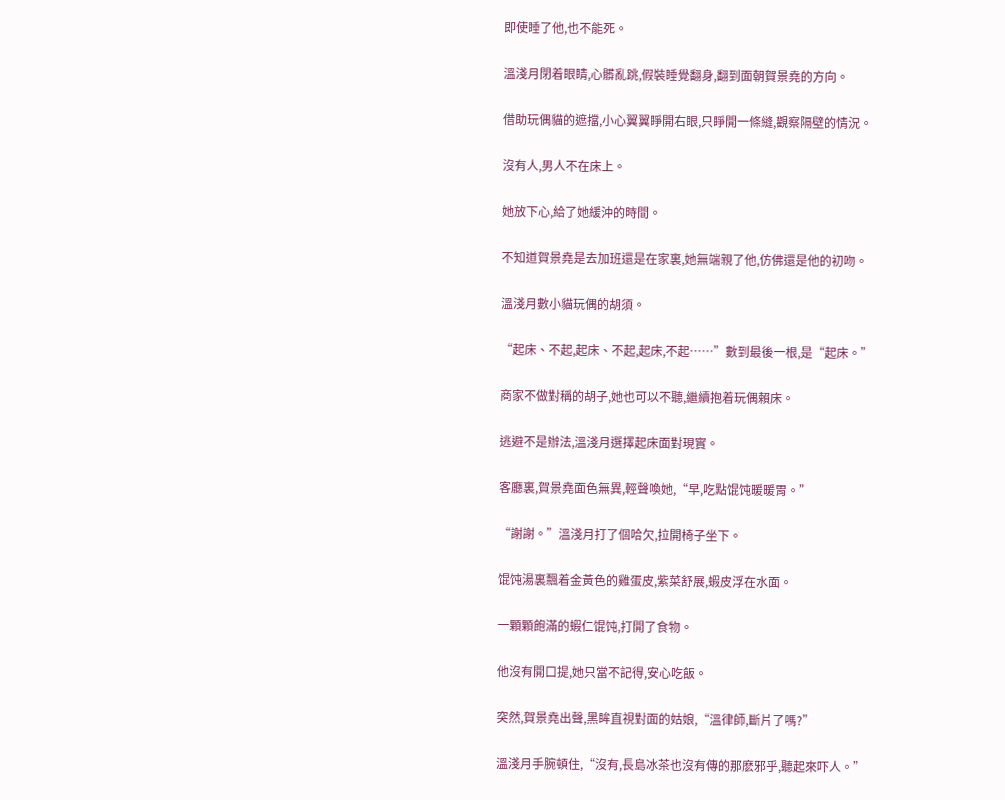即使睡了他,也不能死。

溫淺月閉着眼睛,心髒亂跳,假裝睡覺翻身,翻到面朝賀景堯的方向。

借助玩偶貓的遮擋,小心翼翼睜開右眼,只睜開一條縫,觀察隔壁的情況。

沒有人,男人不在床上。

她放下心,給了她緩沖的時間。

不知道賀景堯是去加班還是在家裏,她無端親了他,仿佛還是他的初吻。

溫淺月數小貓玩偶的胡須。

“起床、不起,起床、不起,起床,不起……”數到最後一根,是“起床。”

商家不做對稱的胡子,她也可以不聽,繼續抱着玩偶賴床。

逃避不是辦法,溫淺月選擇起床面對現實。

客廳裏,賀景堯面色無異,輕聲喚她,“早,吃點馄饨暖暖胃。”

“謝謝。”溫淺月打了個哈欠,拉開椅子坐下。

馄饨湯裏飄着金黃色的雞蛋皮,紫菜舒展,蝦皮浮在水面。

一顆顆飽滿的蝦仁馄饨,打開了食物。

他沒有開口提,她只當不記得,安心吃飯。

突然,賀景堯出聲,黑眸直視對面的姑娘,“溫律師,斷片了嗎?”

溫淺月手腕頓住,“沒有,長島冰茶也沒有傳的那麽邪乎,聽起來吓人。”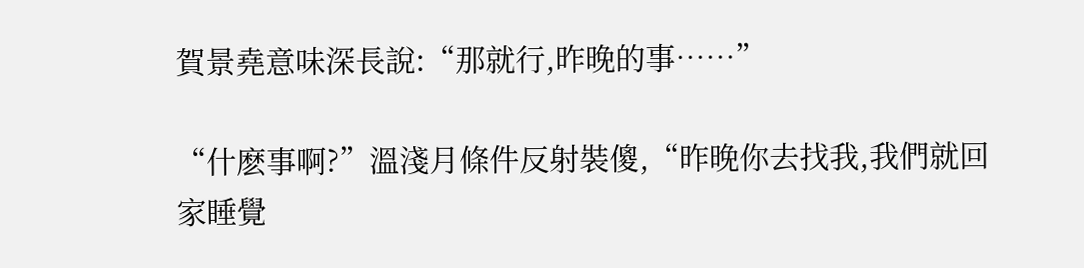賀景堯意味深長說:“那就行,昨晚的事……”

“什麽事啊?”溫淺月條件反射裝傻,“昨晚你去找我,我們就回家睡覺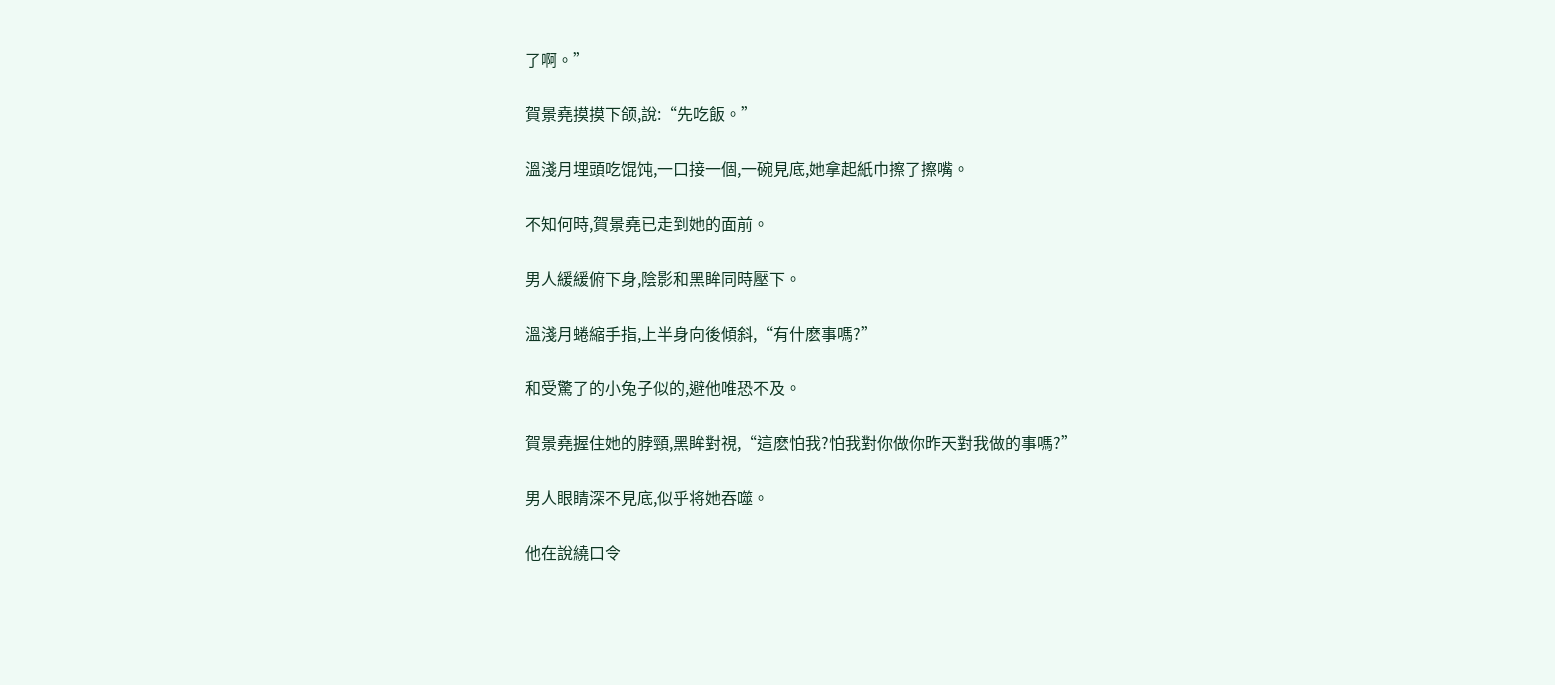了啊。”

賀景堯摸摸下颌,說:“先吃飯。”

溫淺月埋頭吃馄饨,一口接一個,一碗見底,她拿起紙巾擦了擦嘴。

不知何時,賀景堯已走到她的面前。

男人緩緩俯下身,陰影和黑眸同時壓下。

溫淺月蜷縮手指,上半身向後傾斜,“有什麽事嗎?”

和受驚了的小兔子似的,避他唯恐不及。

賀景堯握住她的脖頸,黑眸對視,“這麽怕我?怕我對你做你昨天對我做的事嗎?”

男人眼睛深不見底,似乎将她吞噬。

他在說繞口令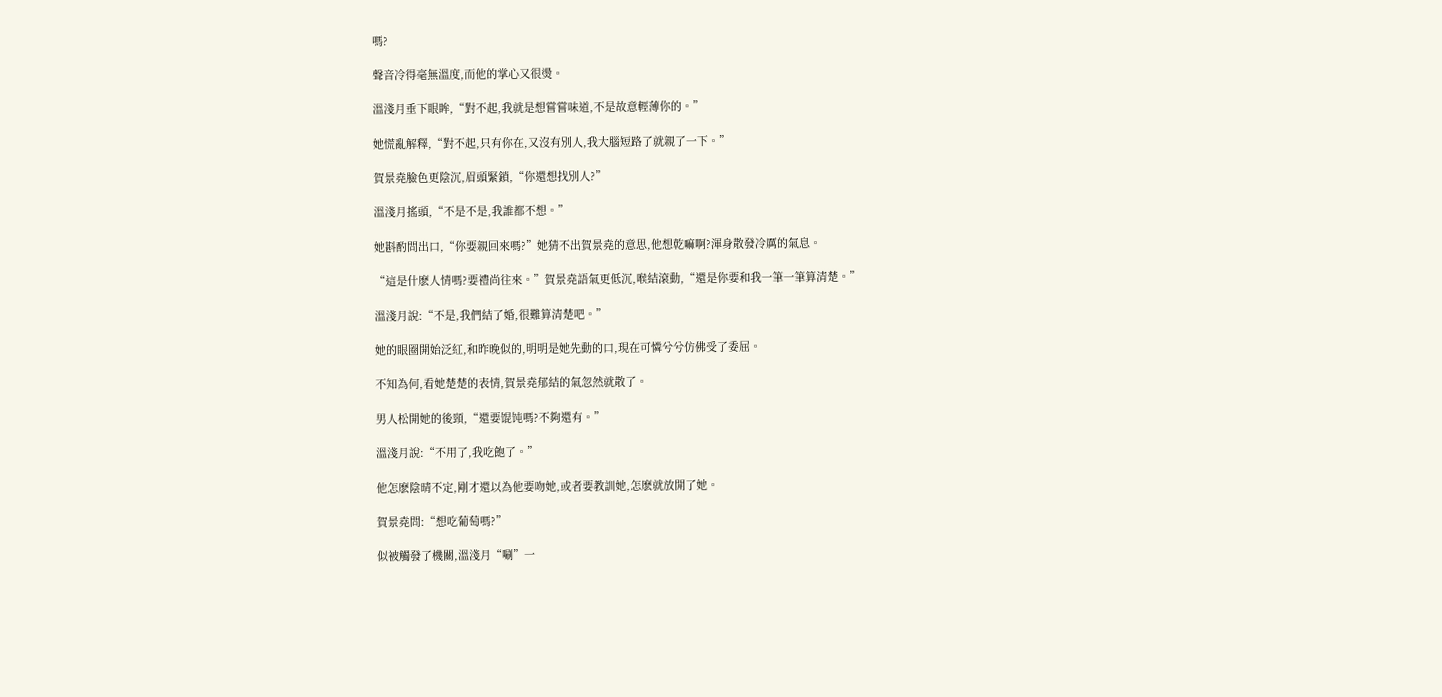嗎?

聲音冷得毫無溫度,而他的掌心又很燙。

溫淺月垂下眼眸,“對不起,我就是想嘗嘗味道,不是故意輕薄你的。”

她慌亂解釋,“對不起,只有你在,又沒有別人,我大腦短路了就親了一下。”

賀景堯臉色更陰沉,眉頭緊鎖,“你還想找別人?”

溫淺月搖頭,“不是不是,我誰都不想。”

她斟酌問出口,“你要親回來嗎?”她猜不出賀景堯的意思,他想乾嘛啊?渾身散發冷厲的氣息。

“這是什麽人情嗎?要禮尚往來。”賀景堯語氣更低沉,喉結滾動,“還是你要和我一筆一筆算清楚。”

溫淺月說:“不是,我們結了婚,很難算清楚吧。”

她的眼圈開始泛紅,和昨晚似的,明明是她先動的口,現在可憐兮兮仿佛受了委屈。

不知為何,看她楚楚的表情,賀景堯郁結的氣忽然就散了。

男人松開她的後頸,“還要馄饨嗎?不夠還有。”

溫淺月說:“不用了,我吃飽了。”

他怎麽陰晴不定,剛才還以為他要吻她,或者要教訓她,怎麽就放開了她。

賀景堯問:“想吃葡萄嗎?”

似被觸發了機關,溫淺月“唰”一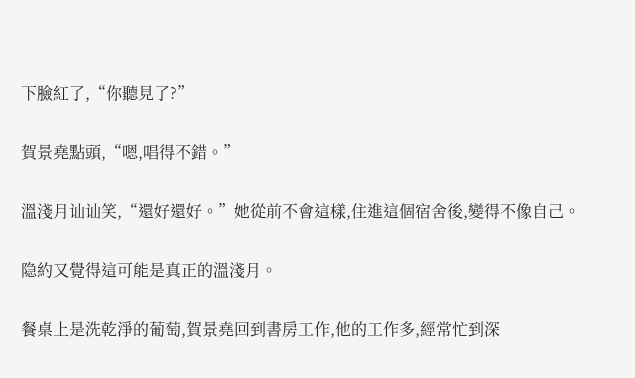下臉紅了,“你聽見了?”

賀景堯點頭,“嗯,唱得不錯。”

溫淺月讪讪笑,“還好還好。”她從前不會這樣,住進這個宿舍後,變得不像自己。

隐約又覺得這可能是真正的溫淺月。

餐桌上是洗乾淨的葡萄,賀景堯回到書房工作,他的工作多,經常忙到深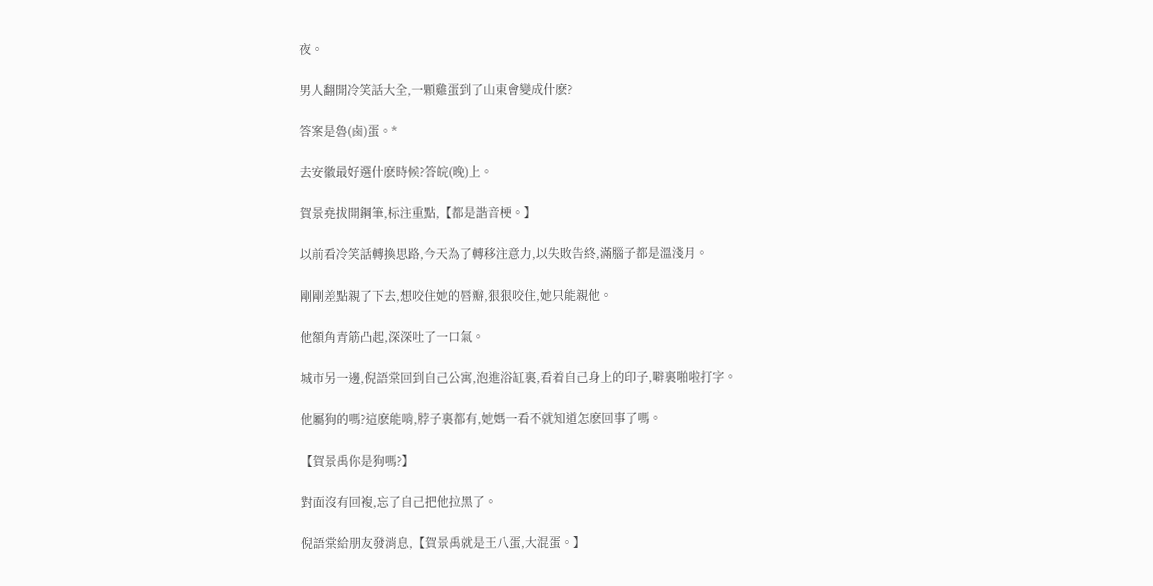夜。

男人翻開冷笑話大全,一顆雞蛋到了山東會變成什麽?

答案是魯(鹵)蛋。*

去安徽最好選什麽時候?答皖(晚)上。

賀景堯拔開鋼筆,标注重點,【都是諧音梗。】

以前看冷笑話轉換思路,今天為了轉移注意力,以失敗告終,滿腦子都是溫淺月。

剛剛差點親了下去,想咬住她的唇瓣,狠狠咬住,她只能親他。

他額角青筋凸起,深深吐了一口氣。

城市另一邊,倪語棠回到自己公寓,泡進浴缸裏,看着自己身上的印子,噼裏啪啦打字。

他屬狗的嗎?這麽能啃,脖子裏都有,她媽一看不就知道怎麽回事了嗎。

【賀景禹你是狗嗎?】

對面沒有回複,忘了自己把他拉黑了。

倪語棠給朋友發消息,【賀景禹就是王八蛋,大混蛋。】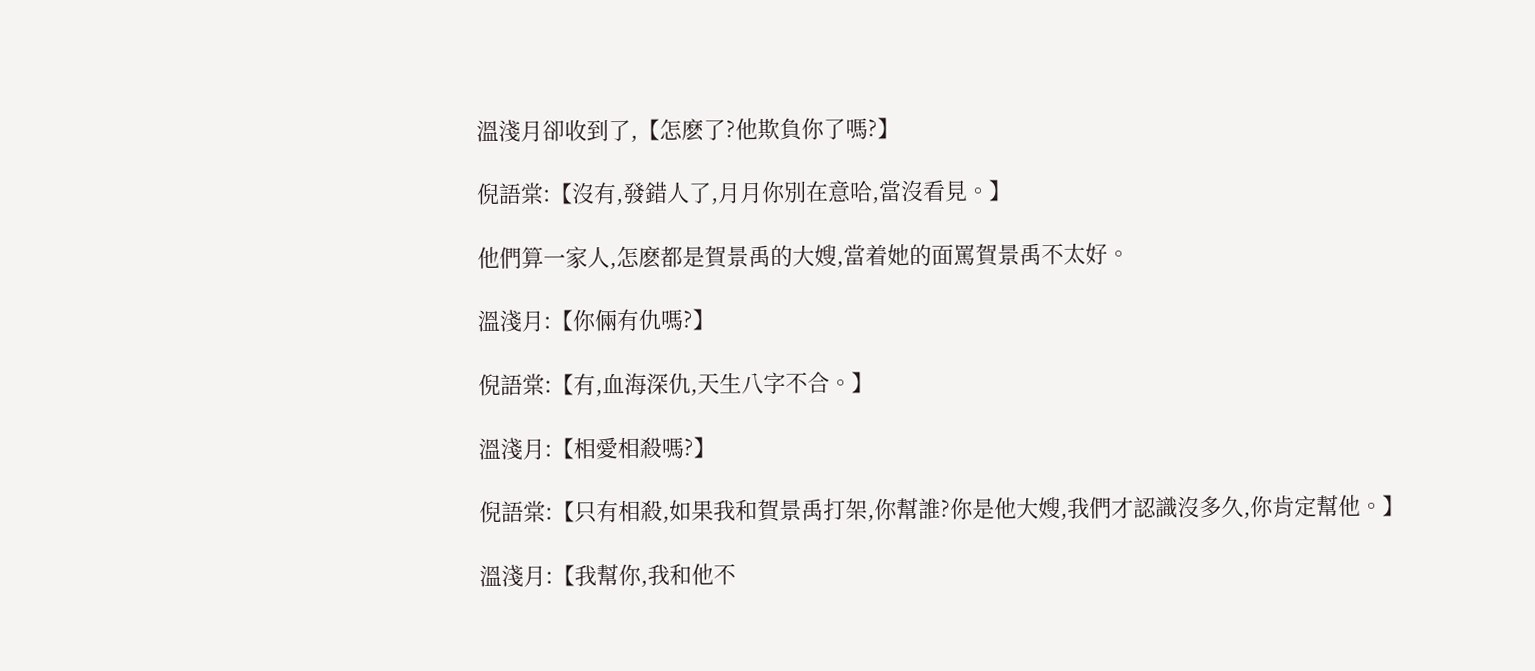溫淺月卻收到了,【怎麽了?他欺負你了嗎?】

倪語棠:【沒有,發錯人了,月月你別在意哈,當沒看見。】

他們算一家人,怎麽都是賀景禹的大嫂,當着她的面罵賀景禹不太好。

溫淺月:【你倆有仇嗎?】

倪語棠:【有,血海深仇,天生八字不合。】

溫淺月:【相愛相殺嗎?】

倪語棠:【只有相殺,如果我和賀景禹打架,你幫誰?你是他大嫂,我們才認識沒多久,你肯定幫他。】

溫淺月:【我幫你,我和他不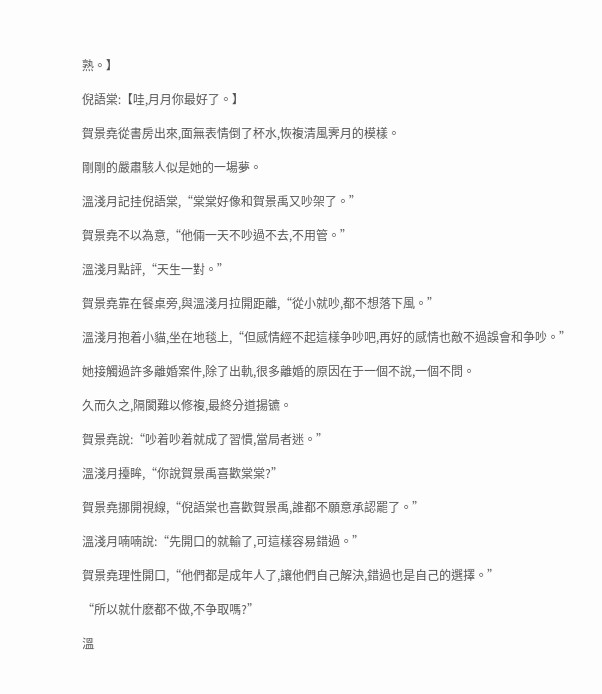熟。】

倪語棠:【哇,月月你最好了。】

賀景堯從書房出來,面無表情倒了杯水,恢複清風霁月的模樣。

剛剛的嚴肅駭人似是她的一場夢。

溫淺月記挂倪語棠,“棠棠好像和賀景禹又吵架了。”

賀景堯不以為意,“他倆一天不吵過不去,不用管。”

溫淺月點評,“天生一對。”

賀景堯靠在餐桌旁,與溫淺月拉開距離,“從小就吵,都不想落下風。”

溫淺月抱着小貓,坐在地毯上,“但感情經不起這樣争吵吧,再好的感情也敵不過誤會和争吵。”

她接觸過許多離婚案件,除了出軌,很多離婚的原因在于一個不說,一個不問。

久而久之,隔閡難以修複,最終分道揚镳。

賀景堯說:“吵着吵着就成了習慣,當局者迷。”

溫淺月擡眸,“你說賀景禹喜歡棠棠?”

賀景堯挪開視線,“倪語棠也喜歡賀景禹,誰都不願意承認罷了。”

溫淺月喃喃說:“先開口的就輸了,可這樣容易錯過。”

賀景堯理性開口,“他們都是成年人了,讓他們自己解決,錯過也是自己的選擇。”

“所以就什麽都不做,不争取嗎?”

溫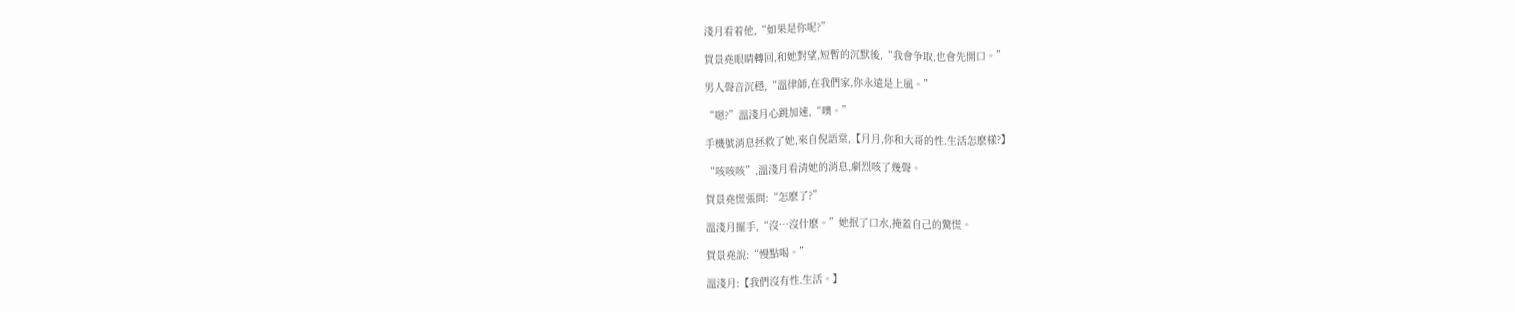淺月看着他,“如果是你呢?”

賀景堯眼睛轉回,和她對望,短暫的沉默後,“我會争取,也會先開口。”

男人聲音沉穩,“溫律師,在我們家,你永遠是上風。”

“嗯?”溫淺月心跳加速,“噢。”

手機號消息拯救了她,來自倪語棠,【月月,你和大哥的性.生活怎麽樣?】

“咳咳咳”,溫淺月看清她的消息,劇烈咳了幾聲。

賀景堯慌張問:“怎麽了?”

溫淺月擺手,“沒…沒什麽。”她抿了口水,掩蓋自己的驚慌。

賀景堯說:“慢點喝。”

溫淺月:【我們沒有性.生活。】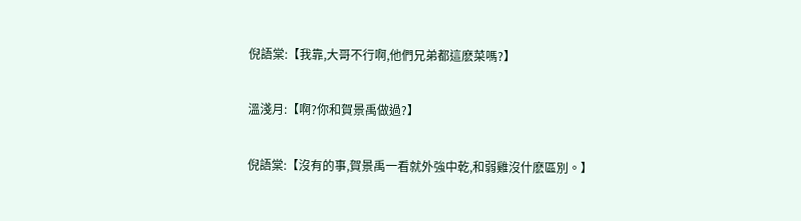倪語棠:【我靠,大哥不行啊,他們兄弟都這麽菜嗎?】

溫淺月:【啊?你和賀景禹做過?】

倪語棠:【沒有的事,賀景禹一看就外強中乾,和弱雞沒什麽區別。】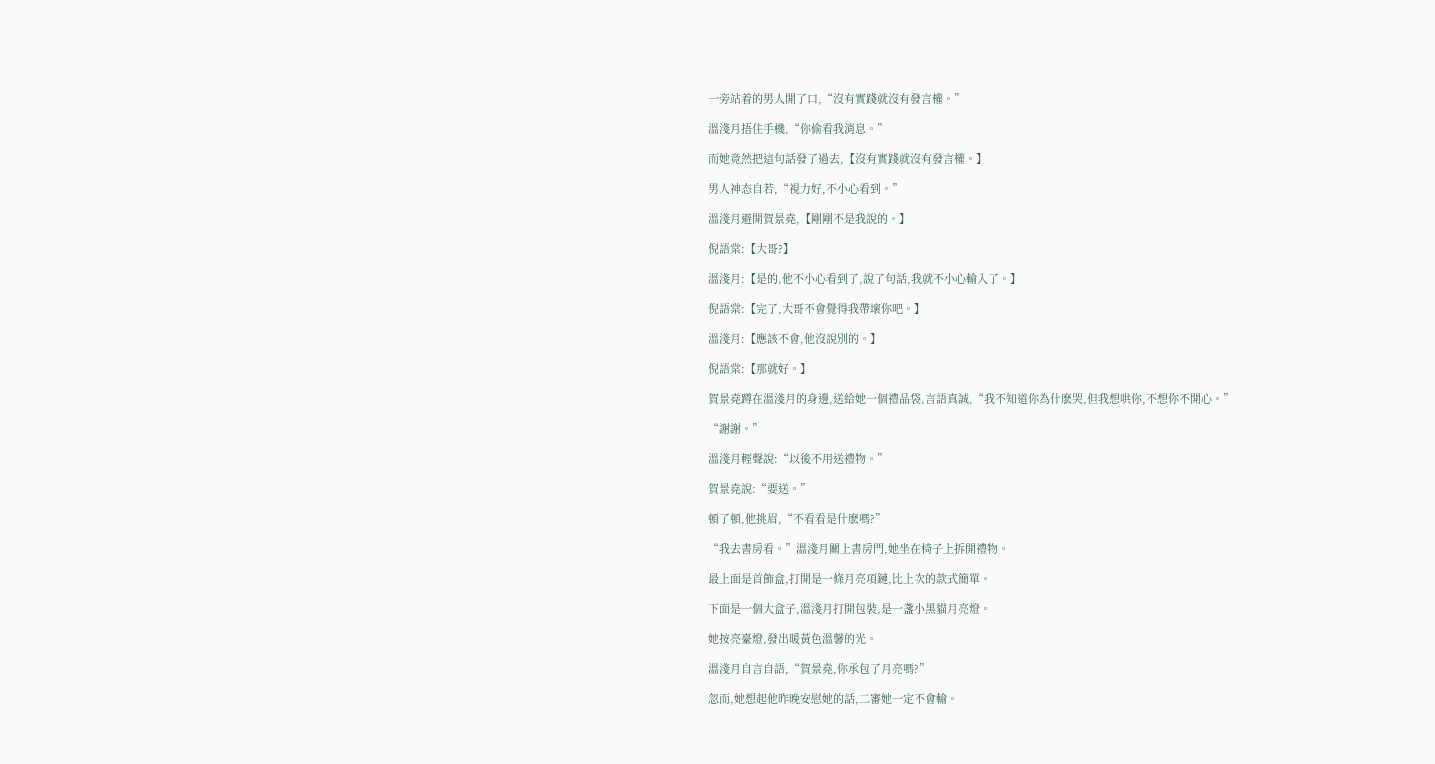一旁站着的男人開了口,“沒有實踐就沒有發言權。”

溫淺月捂住手機,“你偷看我消息。”

而她竟然把這句話發了過去,【沒有實踐就沒有發言權。】

男人神态自若,“視力好,不小心看到。”

溫淺月避開賀景堯,【剛剛不是我說的。】

倪語棠:【大哥?】

溫淺月:【是的,他不小心看到了,說了句話,我就不小心輸入了。】

倪語棠:【完了,大哥不會覺得我帶壞你吧。】

溫淺月:【應該不會,他沒說別的。】

倪語棠:【那就好。】

賀景堯蹲在溫淺月的身邊,送給她一個禮品袋,言語真誠,“我不知道你為什麽哭,但我想哄你,不想你不開心。”

“謝謝。”

溫淺月輕聲說:“以後不用送禮物。”

賀景堯說:“要送。”

頓了頓,他挑眉,“不看看是什麽嗎?”

“我去書房看。”溫淺月關上書房門,她坐在椅子上拆開禮物。

最上面是首飾盒,打開是一條月亮項鏈,比上次的款式簡單。

下面是一個大盒子,溫淺月打開包裝,是一盞小黑貓月亮燈。

她按亮臺燈,發出暖黃色溫馨的光。

溫淺月自言自語,“賀景堯,你承包了月亮嗎?”

忽而,她想起他昨晚安慰她的話,二審她一定不會輸。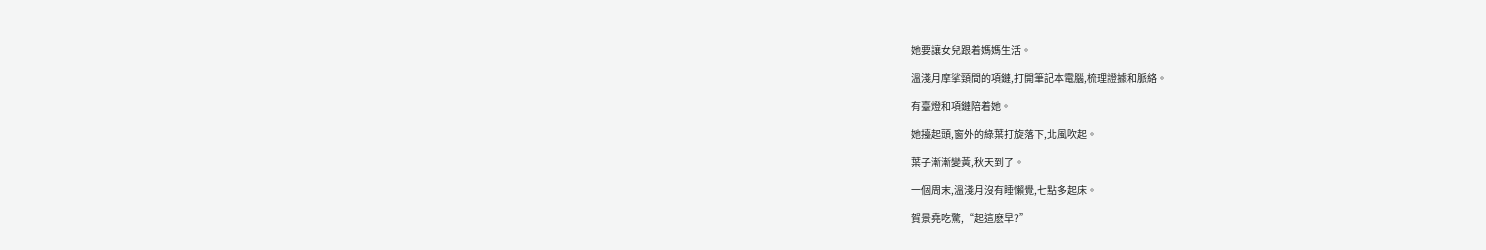她要讓女兒跟着媽媽生活。

溫淺月摩挲頸間的項鏈,打開筆記本電腦,梳理證據和脈絡。

有臺燈和項鏈陪着她。

她擡起頭,窗外的綠葉打旋落下,北風吹起。

葉子漸漸變黃,秋天到了。

一個周末,溫淺月沒有睡懶覺,七點多起床。

賀景堯吃驚,“起這麽早?”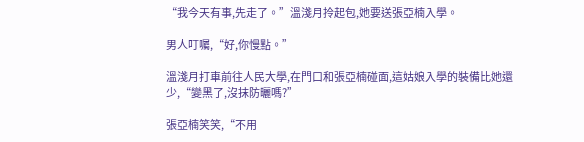“我今天有事,先走了。”溫淺月拎起包,她要送張亞楠入學。

男人叮囑,“好,你慢點。”

溫淺月打車前往人民大學,在門口和張亞楠碰面,這姑娘入學的裝備比她還少,“變黑了,沒抹防曬嗎?”

張亞楠笑笑,“不用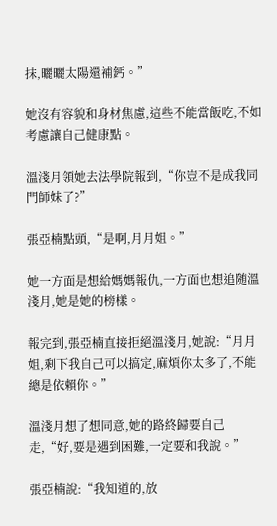抹,曬曬太陽還補鈣。”

她沒有容貌和身材焦慮,這些不能當飯吃,不如考慮讓自己健康點。

溫淺月領她去法學院報到,“你豈不是成我同門師妹了?”

張亞楠點頭,“是啊,月月姐。”

她一方面是想給媽媽報仇,一方面也想追随溫淺月,她是她的榜樣。

報完到,張亞楠直接拒絕溫淺月,她說:“月月姐,剩下我自己可以搞定,麻煩你太多了,不能總是依賴你。”

溫淺月想了想同意,她的路終歸要自己走,“好,要是遇到困難,一定要和我說。”

張亞楠說:“我知道的,放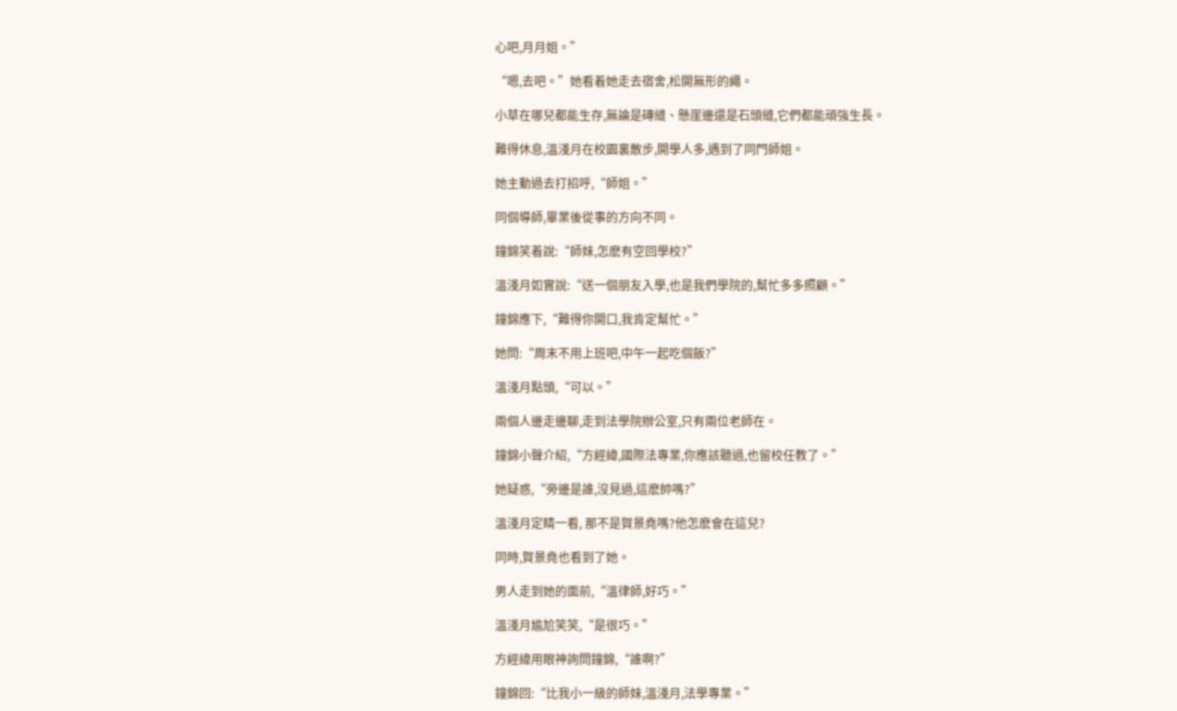心吧,月月姐。”

“嗯,去吧。”她看着她走去宿舍,松開無形的繩。

小草在哪兒都能生存,無論是磚縫、懸崖邊還是石頭縫,它們都能頑強生長。

難得休息,溫淺月在校園裏散步,開學人多,遇到了同門師姐。

她主動過去打招呼,“師姐。”

同個導師,畢業後從事的方向不同。

鐘錦笑着說:“師妹,怎麽有空回學校?”

溫淺月如實說:“送一個朋友入學,也是我們學院的,幫忙多多照顧。”

鐘錦應下,“難得你開口,我肯定幫忙。”

她問:“周末不用上班吧,中午一起吃個飯?”

溫淺月點頭,“可以。”

兩個人邊走邊聊,走到法學院辦公室,只有兩位老師在。

鐘錦小聲介紹,“方經緯,國際法專業,你應該聽過,也留校任教了。”

她疑惑,“旁邊是誰,沒見過,這麽帥嗎?”

溫淺月定睛一看, 那不是賀景堯嗎?他怎麽會在這兒?

同時,賀景堯也看到了她。

男人走到她的面前,“溫律師,好巧。”

溫淺月尴尬笑笑,“是很巧。”

方經緯用眼神詢問鐘錦,“誰啊?”

鐘錦回:“比我小一級的師妹,溫淺月,法學專業。”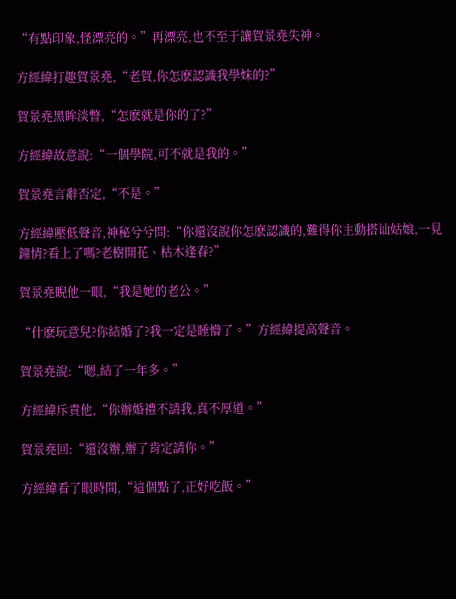“有點印象,怪漂亮的。”再漂亮,也不至于讓賀景堯失神。

方經緯打趣賀景堯,“老賀,你怎麽認識我學妹的?”

賀景堯黑眸淡瞥,“怎麽就是你的了?”

方經緯故意說:“一個學院,可不就是我的。”

賀景堯言辭否定,“不是。”

方經緯壓低聲音,神秘兮兮問:“你還沒說你怎麽認識的,難得你主動搭讪姑娘,一見鐘情?看上了嗎?老樹開花、枯木逢春?”

賀景堯睨他一眼,“我是她的老公。”

“什麽玩意兒?你結婚了?我一定是睡懵了。”方經緯提高聲音。

賀景堯說:“嗯,結了一年多。”

方經緯斥責他,“你辦婚禮不請我,真不厚道。”

賀景堯回:“還沒辦,辦了肯定請你。”

方經緯看了眼時間,“這個點了,正好吃飯。”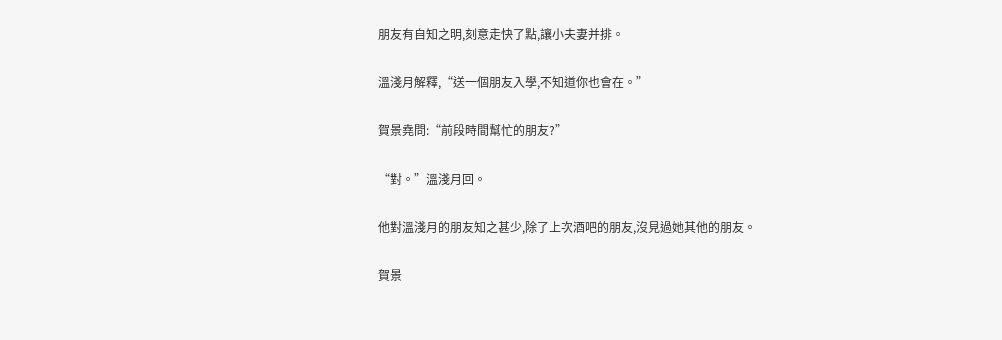朋友有自知之明,刻意走快了點,讓小夫妻并排。

溫淺月解釋,“送一個朋友入學,不知道你也會在。”

賀景堯問:“前段時間幫忙的朋友?”

“對。”溫淺月回。

他對溫淺月的朋友知之甚少,除了上次酒吧的朋友,沒見過她其他的朋友。

賀景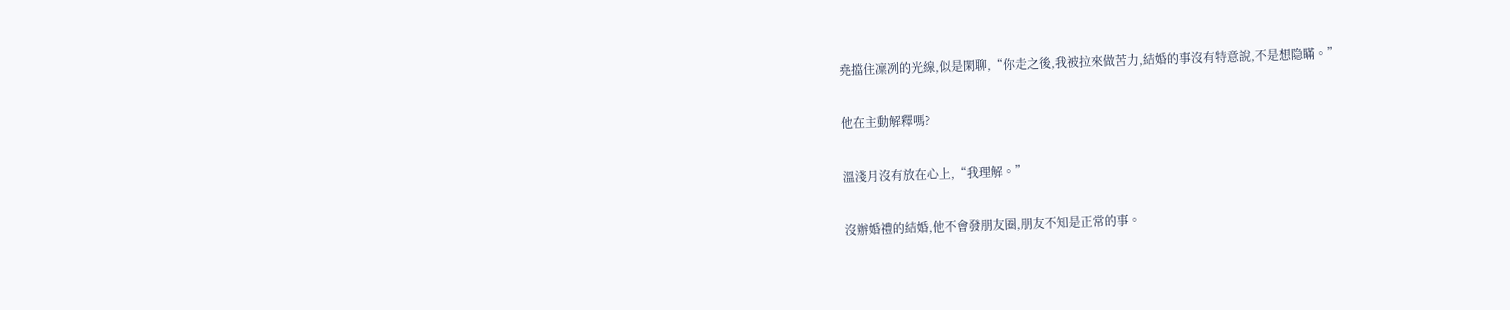堯擋住凜冽的光線,似是閑聊,“你走之後,我被拉來做苦力,結婚的事沒有特意說,不是想隐瞞。”

他在主動解釋嗎?

溫淺月沒有放在心上,“我理解。”

沒辦婚禮的結婚,他不會發朋友圈,朋友不知是正常的事。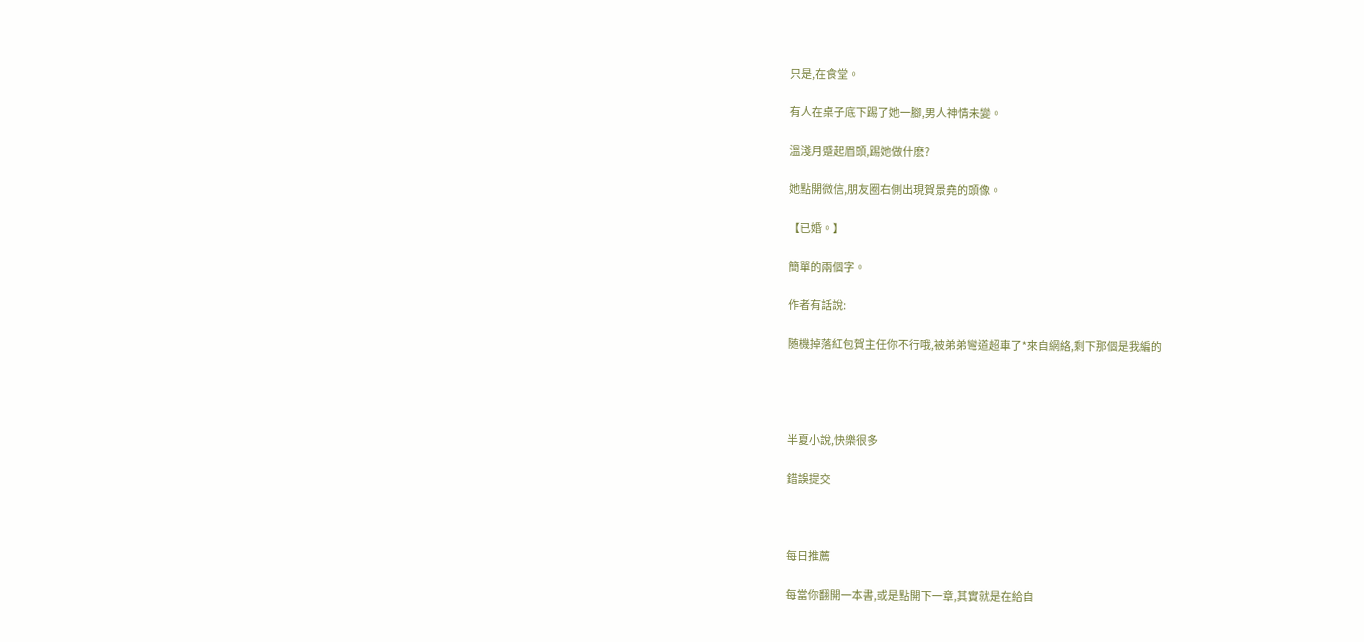只是,在食堂。

有人在桌子底下踢了她一腳,男人神情未變。

溫淺月蹙起眉頭,踢她做什麽?

她點開微信,朋友圈右側出現賀景堯的頭像。

【已婚。】

簡單的兩個字。

作者有話說:

随機掉落紅包賀主任你不行哦,被弟弟彎道超車了*來自網絡,剩下那個是我編的




半夏小說,快樂很多

錯誤提交



每日推薦

每當你翻開一本書,或是點開下一章,其實就是在給自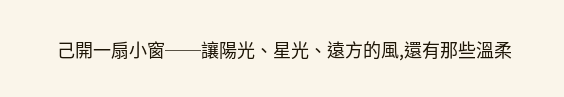己開一扇小窗──讓陽光、星光、遠方的風,還有那些溫柔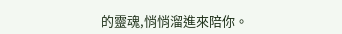的靈魂,悄悄溜進來陪你。